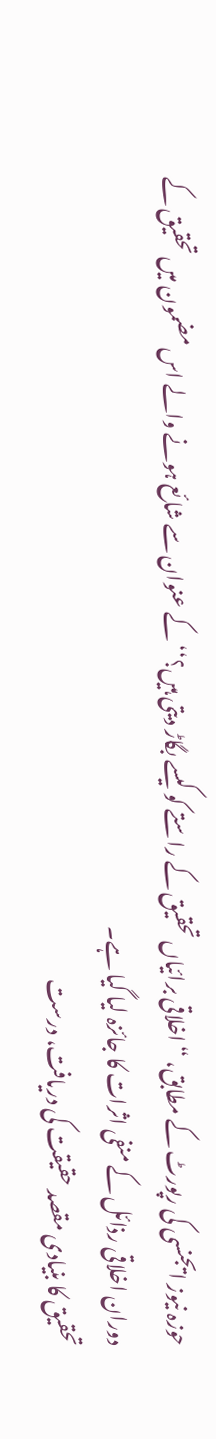حوزہ نیوز ایجنسی کی رپورٹ کے مطابق، “اخلاقی برائیاں تحقیق کے راستے کو کیسے بگاڑ دیتی ہیں؟‘‘ کے عنوان سے شائع ہونے والے اس مضمون میں تحقیق کے دوران اخلاقی رذائل کے منفی اثرات کا جائزہ لیا گیا ہے۔
تحقیق کا بنیادی مقصد حقیقت کی دریافت، درست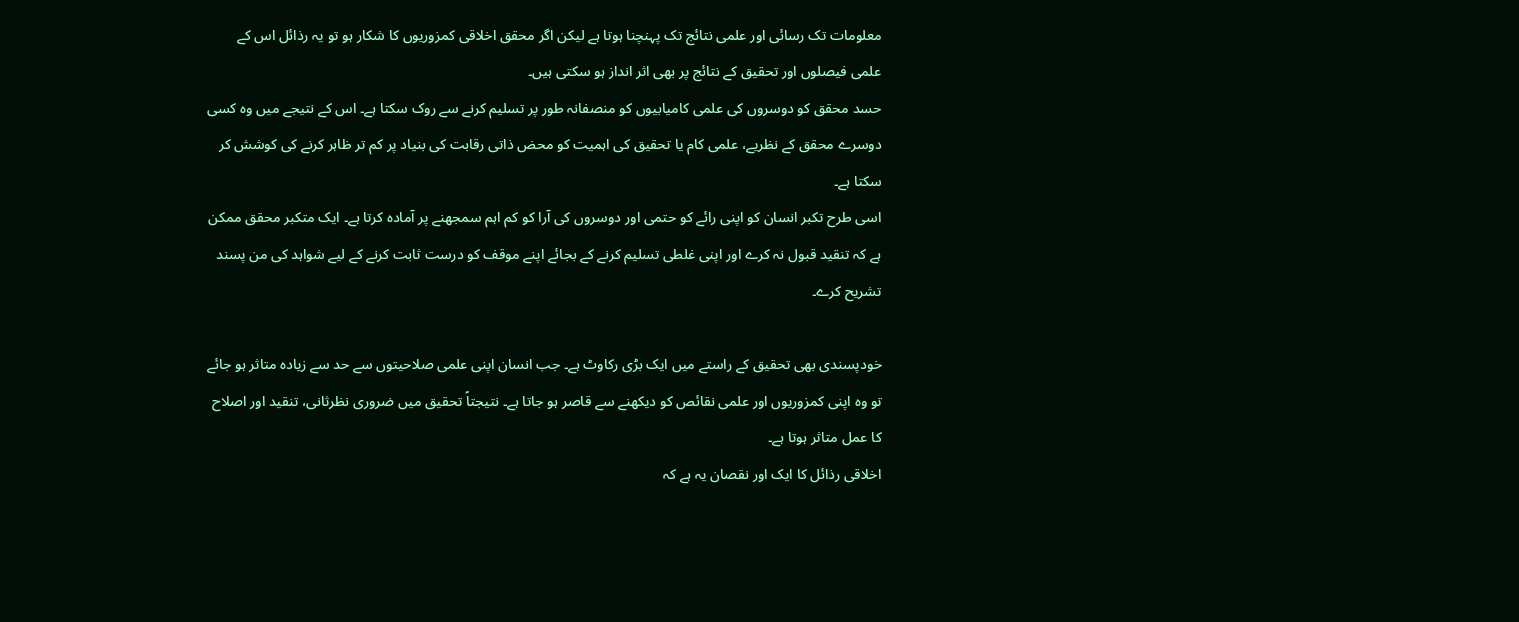معلومات تک رسائی اور علمی نتائج تک پہنچنا ہوتا ہے لیکن اگر محقق اخلاقی کمزوریوں کا شکار ہو تو یہ رذائل اس کے علمی فیصلوں اور تحقیق کے نتائج پر بھی اثر انداز ہو سکتی ہیں۔
حسد محقق کو دوسروں کی علمی کامیابیوں کو منصفانہ طور پر تسلیم کرنے سے روک سکتا ہے۔ اس کے نتیجے میں وہ کسی دوسرے محقق کے نظریے، علمی کام یا تحقیق کی اہمیت کو محض ذاتی رقابت کی بنیاد پر کم تر ظاہر کرنے کی کوشش کر سکتا ہے۔
اسی طرح تکبر انسان کو اپنی رائے کو حتمی اور دوسروں کی آرا کو کم اہم سمجھنے پر آمادہ کرتا ہے۔ ایک متکبر محقق ممکن ہے کہ تنقید قبول نہ کرے اور اپنی غلطی تسلیم کرنے کے بجائے اپنے موقف کو درست ثابت کرنے کے لیے شواہد کی من پسند تشریح کرے۔

خودپسندی بھی تحقیق کے راستے میں ایک بڑی رکاوٹ ہے۔ جب انسان اپنی علمی صلاحیتوں سے حد سے زیادہ متاثر ہو جائے تو وہ اپنی کمزوریوں اور علمی نقائص کو دیکھنے سے قاصر ہو جاتا ہے۔ نتیجتاً تحقیق میں ضروری نظرثانی، تنقید اور اصلاح کا عمل متاثر ہوتا ہے۔
اخلاقی رذائل کا ایک اور نقصان یہ ہے کہ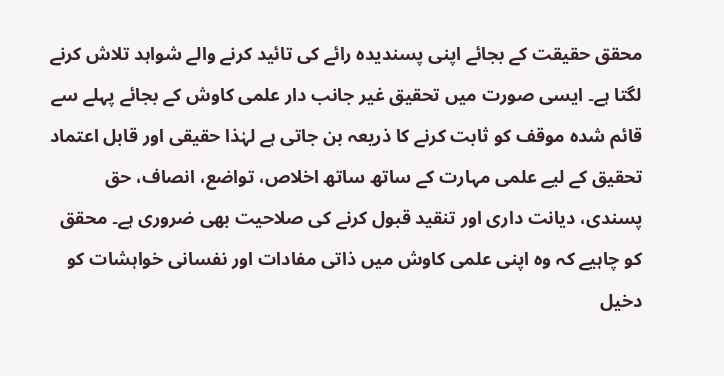محقق حقیقت کے بجائے اپنی پسندیدہ رائے کی تائید کرنے والے شواہد تلاش کرنے لگتا ہے۔ ایسی صورت میں تحقیق غیر جانب دار علمی کاوش کے بجائے پہلے سے قائم شدہ موقف کو ثابت کرنے کا ذریعہ بن جاتی ہے لہٰذا حقیقی اور قابل اعتماد تحقیق کے لیے علمی مہارت کے ساتھ ساتھ اخلاص، تواضع، انصاف، حق پسندی، دیانت داری اور تنقید قبول کرنے کی صلاحیت بھی ضروری ہے۔ محقق کو چاہیے کہ وہ اپنی علمی کاوش میں ذاتی مفادات اور نفسانی خواہشات کو دخیل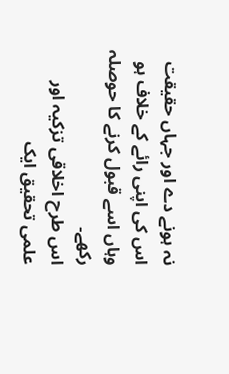نہ ہونے دے اور جہاں حقیقت اس کی اپنی رائے کے خلاف ہو وہاں اسے قبول کرنے کا حوصلہ رکھے۔
اس طرح اخلاقی تزکیہ اور علمی تحقیق ایک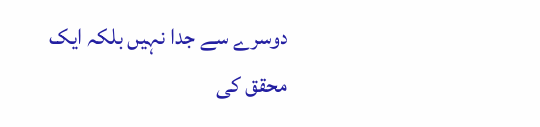دوسرے سے جدا نہیں بلکہ ایک محقق کی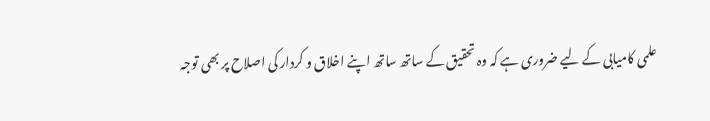علمی کامیابی کے لیے ضروری ہے کہ وہ تحقیق کے ساتھ ساتھ اپنے اخلاق و کردار کی اصلاح پر بھی توجہ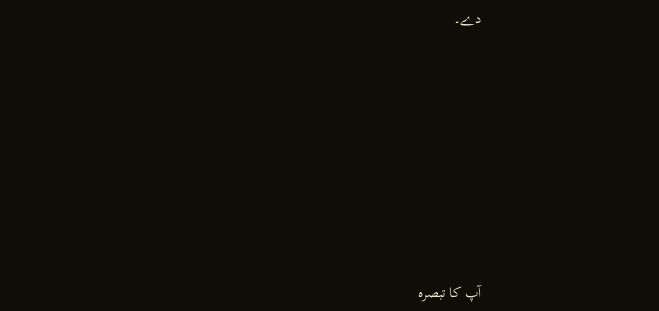دے۔









آپ کا تبصرہ